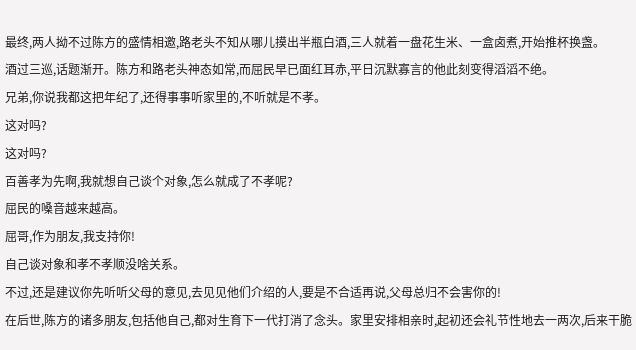最终,两人拗不过陈方的盛情相邀,路老头不知从哪儿摸出半瓶白酒,三人就着一盘花生米、一盒卤煮,开始推杯换盏。
酒过三巡,话题渐开。陈方和路老头神态如常,而屈民早已面红耳赤,平日沉默寡言的他此刻变得滔滔不绝。
兄弟,你说我都这把年纪了,还得事事听家里的,不听就是不孝。
这对吗?
这对吗?
百善孝为先啊,我就想自己谈个对象,怎么就成了不孝呢?
屈民的嗓音越来越高。
屈哥,作为朋友,我支持你!
自己谈对象和孝不孝顺没啥关系。
不过,还是建议你先听听父母的意见,去见见他们介绍的人,要是不合适再说,父母总归不会害你的!
在后世,陈方的诸多朋友,包括他自己,都对生育下一代打消了念头。家里安排相亲时,起初还会礼节性地去一两次,后来干脆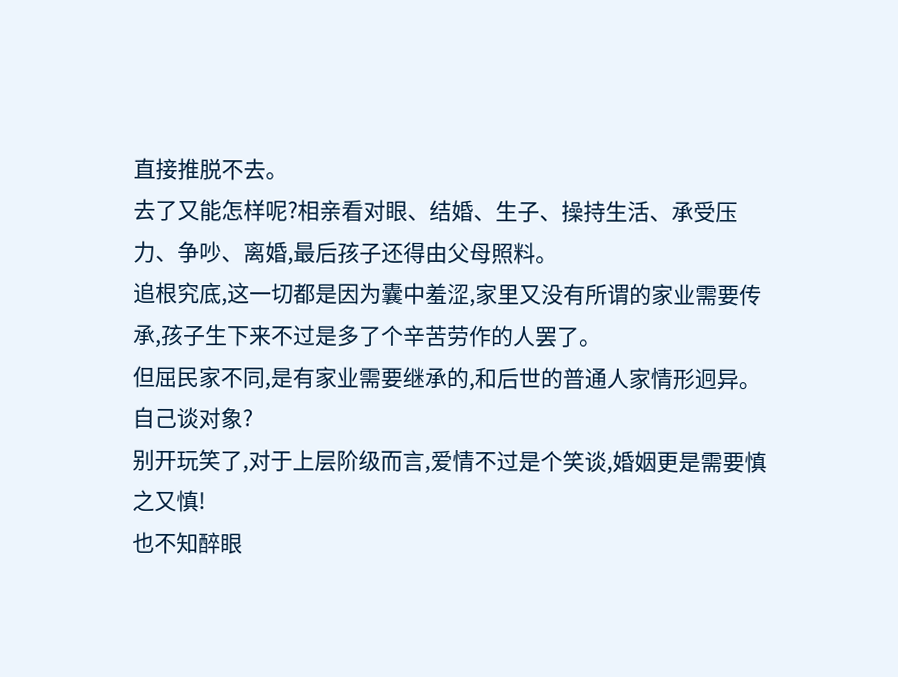直接推脱不去。
去了又能怎样呢?相亲看对眼、结婚、生子、操持生活、承受压力、争吵、离婚,最后孩子还得由父母照料。
追根究底,这一切都是因为囊中羞涩,家里又没有所谓的家业需要传承,孩子生下来不过是多了个辛苦劳作的人罢了。
但屈民家不同,是有家业需要继承的,和后世的普通人家情形迥异。
自己谈对象?
别开玩笑了,对于上层阶级而言,爱情不过是个笑谈,婚姻更是需要慎之又慎!
也不知醉眼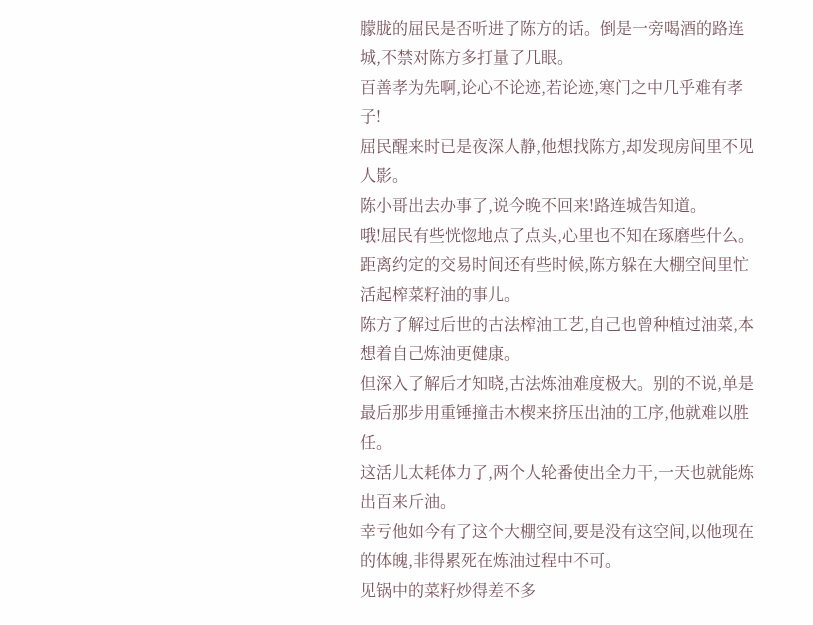朦胧的屈民是否听进了陈方的话。倒是一旁喝酒的路连城,不禁对陈方多打量了几眼。
百善孝为先啊,论心不论迹,若论迹,寒门之中几乎难有孝子!
屈民醒来时已是夜深人静,他想找陈方,却发现房间里不见人影。
陈小哥出去办事了,说今晚不回来!路连城告知道。
哦!屈民有些恍惚地点了点头,心里也不知在琢磨些什么。
距离约定的交易时间还有些时候,陈方躲在大棚空间里忙活起榨菜籽油的事儿。
陈方了解过后世的古法榨油工艺,自己也曾种植过油菜,本想着自己炼油更健康。
但深入了解后才知晓,古法炼油难度极大。别的不说,单是最后那步用重锤撞击木楔来挤压出油的工序,他就难以胜任。
这活儿太耗体力了,两个人轮番使出全力干,一天也就能炼出百来斤油。
幸亏他如今有了这个大棚空间,要是没有这空间,以他现在的体魄,非得累死在炼油过程中不可。
见锅中的菜籽炒得差不多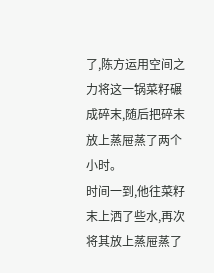了,陈方运用空间之力将这一锅菜籽碾成碎末,随后把碎末放上蒸屉蒸了两个小时。
时间一到,他往菜籽末上洒了些水,再次将其放上蒸屉蒸了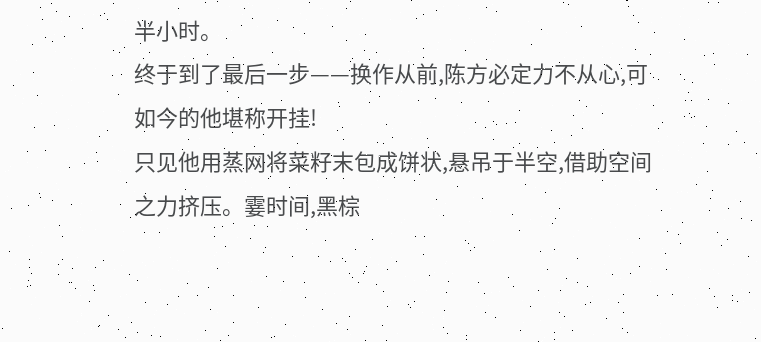半小时。
终于到了最后一步——换作从前,陈方必定力不从心,可如今的他堪称开挂!
只见他用蒸网将菜籽末包成饼状,悬吊于半空,借助空间之力挤压。霎时间,黑棕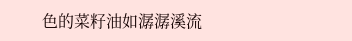色的菜籽油如潺潺溪流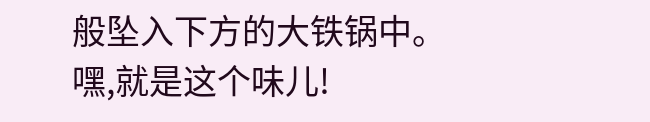般坠入下方的大铁锅中。
嘿,就是这个味儿!